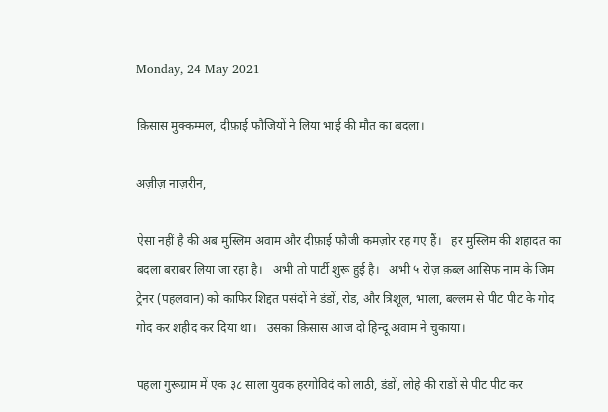Monday, 24 May 2021

क़िसास मुक्कम्मल, दीफ़ाई फौजियों ने लिया भाई की मौत का बदला।

अज़ीज़ नाज़रीन,

ऐसा नहीं है की अब मुस्लिम अवाम और दीफ़ाई फौजी कमज़ोर रह गए हैं।   हर मुस्लिम की शहादत का बदला बराबर लिया जा रहा है।   अभी तो पार्टी शुरू हुई है।   अभी ५ रोज़ क़ब्ल आसिफ नाम के जिम ट्रेनर (पहलवान) को काफिर शिद्दत पसंदों ने डंडों, रोड, और त्रिशूल, भाला, बल्लम से पीट पीट के गोद गोद कर शहीद कर दिया था।   उसका क़िसास आज दो हिन्दू अवाम ने चुकाया।

पहला गुरूग्राम में एक ३८ साला युवक हरगोविदं को लाठी, डंडों, लोहे की राडों से पीट पीट कर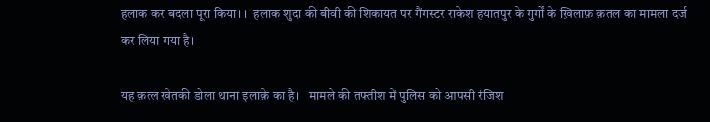हलाक कर बदला पूरा किया। ।  हलाक शुदा की बीवी की शिकायत पर गैंगस्टर राकेश हयातपुर के गुर्गों के ख़िलाफ़ क़तल का मामला दर्ज कर लिया गया है।

यह क़त्ल खेतकी डोला थाना इलाक़े का है।   मामले की तफ्तीश में पुलिस को आपसी रंजिश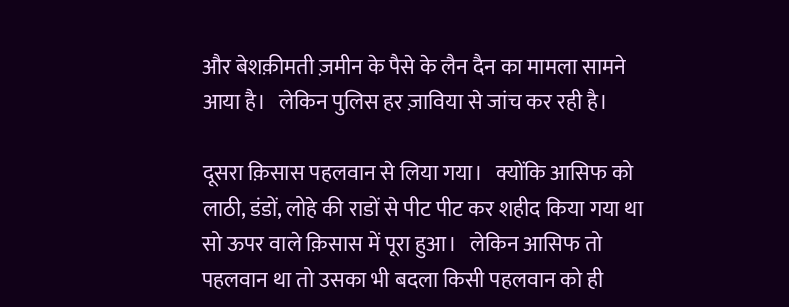और बेशक़ीमती ज़मीन के पैसे के लैन दैन का मामला सामने आया है।   लेकिन पुलिस हर ज़ाविया से जांच कर रही है।

दूसरा क़िसास पहलवान से लिया गया।   क्योंकि आसिफ को लाठी, डंडों, लोहे की राडों से पीट पीट कर शहीद किया गया था सो ऊपर वाले क़िसास में पूरा हुआ।   लेकिन आसिफ तो पहलवान था तो उसका भी बदला किसी पहलवान को ही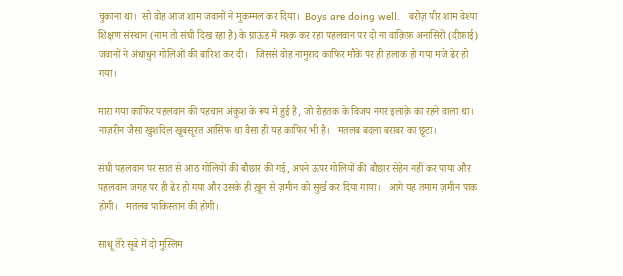चुकाना था।  सो वोह आज शाम जवानों ने मुकम्मल कर दिया।  Boys are doing well.   बरोज़ पीर शाम वेश्या शिक्षण संस्थान (नाम तो संघी दिख रहा है) के ग्राऊंड में मश्क़ कर रहा पहलवान पर दो ना वाक़िफ़ अनासिरों (दीफ़ाई) जवानों ने अंधाधुन गोलिओं की बारिश कर दी।   जिससे वोह नामुराद काफिर मौके पर ही हलाक हो गया मजे ढेर हो गया।

मारा गया काफिर पहलवान की पहचान अंकुश के रूप में हुई है, जो रोहतक के विजय नगर इलाक़े का रहने वाला था।  नाज़रीन जैसा खुशदिल खूबसूरत आसिफ था वैसा ही यह काफिर भी है।   मतलब बदला बराबर का छूटा।

संघी पहलवान पर सात से आठ गोलियों की बौछार की गई, अपने ऊपर गोलियों की बौछार सेहेन नहीं कर पाया और पहलवान जगह पर ही ढेर हो गया और उसके ही ख़ून से ज़मीन को सुर्ख कर दिया गाया।   आगे यह तमाम ज़मीन पाक होगी।   मतलब पाकिस्तान की होगी।

साधू तेरे सूबे में दो मुस्लिम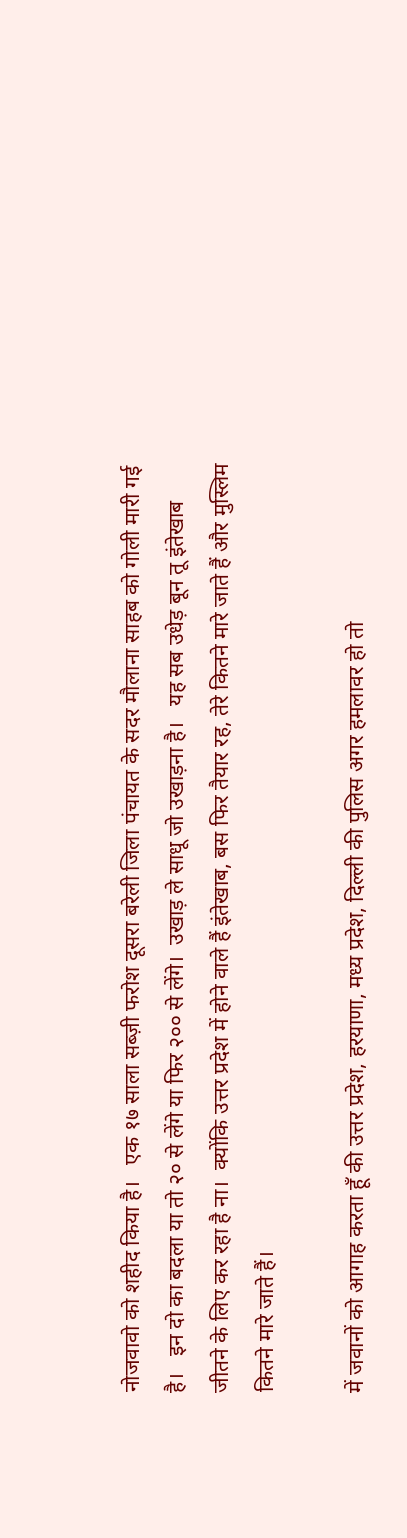नोजवावो को शहीद किया है।   एक १७ साला सब्ज़ी फरोश दूसरा बरेली जिला पंचायत के सदर मौलाना साहब को गोली मारी गई है।   इन दो का बदला या तो २० से लेंगे या फिर २०० से लेंगे।  उखाड़ ले साधू जो उखाड़ना है।   यह सब उधेड़ बून तू इंतेखाब जीतने के लिए कर रहा है ना।  क्योंकि उत्तर प्रदेश में होने वाले हैं इंतेखाब, बस फिर तैयार रह, तेरे कितने मारे जाते हैं और मुस्लिम कितने मारे जाते हैं।

में जवानों को आगाह करता हूँ की उत्तर प्रदेश, हरयाणा, मध्य प्रदेश, दिल्ली की पुलिस अगर हमलावर हो तो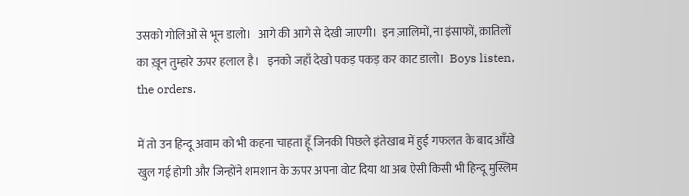उसको गोलिओं से भून डालो।   आगे की आगे से देखी जाएगी।  इन ज़ालिमों, ना इंसाफों, क़ातिलों का ख़ून तुम्हारे ऊपर हलाल है।   इनको जहाँ देखो पकड़ पकड़ कर काट डालो।  Boys listen, the orders.

में तो उन हिन्दू अवाम को भी कहना चाहता हूँ जिनकी पिछले इंतेखाब में हुई गफलत के बाद आँखे खुल गई होगी और जिन्होंने शमशान के ऊपर अपना वोट दिया था अब ऐसी किसी भी हिन्दू मुस्लिम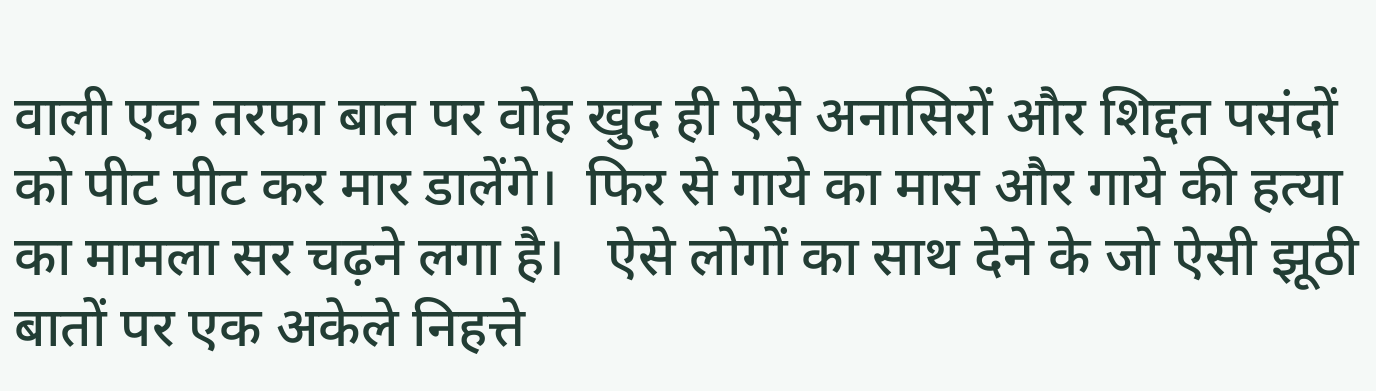वाली एक तरफा बात पर वोह खुद ही ऐसे अनासिरों और शिद्दत पसंदों को पीट पीट कर मार डालेंगे।  फिर से गाये का मास और गाये की हत्या का मामला सर चढ़ने लगा है।   ऐसे लोगों का साथ देने के जो ऐसी झूठी बातों पर एक अकेले निहत्ते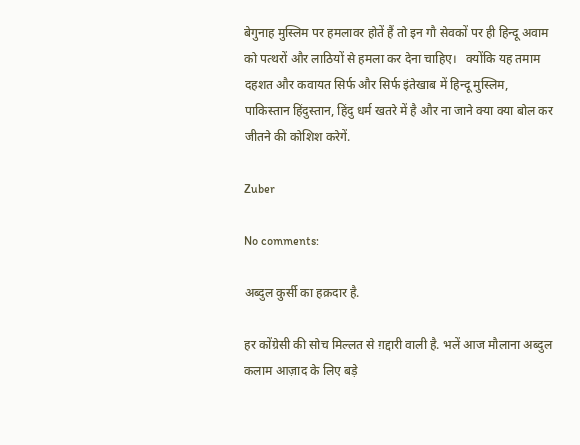बेगुनाह मुस्लिम पर हमलावर होतें हैं तो इन गौ सेवकों पर ही हिन्दू अवाम को पत्थरों और लाठियों से हमला कर देना चाहिए।   क्योंकि यह तमाम दहशत और कवायत सिर्फ और सिर्फ इंतेखाब में हिन्दू मुस्लिम, पाकिस्तान हिंदुस्तान, हिंदु धर्म खतरे में है और ना जाने क्या क्या बोल कर जीतने की कोशिश करेगें.

Zuber

No comments:

अब्दुल कुर्सी का हक़दार है.

हर कोंग्रेसी की सोच मिल्लत से ग़द्दारी वाली है. भलें आज मौलाना अब्दुल कलाम आज़ाद के लिए बड़े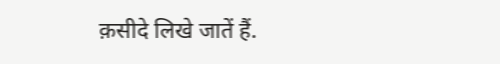क़सीदे लिखे जातें हैं.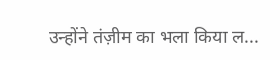उन्होंने तंज़ीम का भला किया ल...